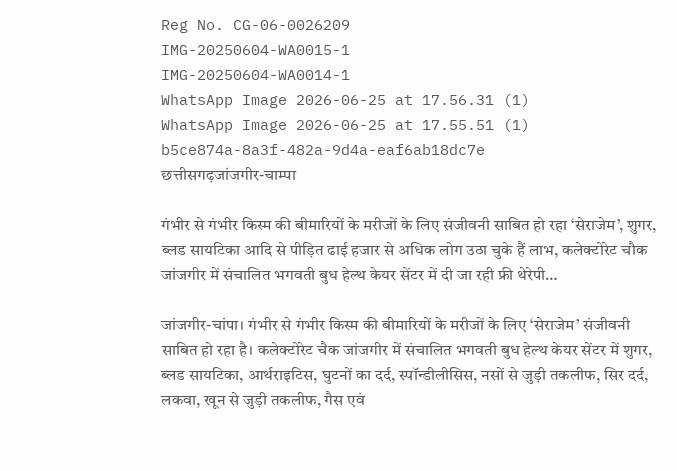Reg No. CG-06-0026209
IMG-20250604-WA0015-1
IMG-20250604-WA0014-1
WhatsApp Image 2026-06-25 at 17.56.31 (1)
WhatsApp Image 2026-06-25 at 17.55.51 (1)
b5ce874a-8a3f-482a-9d4a-eaf6ab18dc7e
छत्तीसगढ़जांजगीर-चाम्पा

गंभीर से गंभीर किस्म की बीमारियों के मरीजों के लिए संजीवनी साबित हो रहा ‘सेराजेम’, शुगर, ब्लड सायटिका आदि से पीड़ित ढाई हजार से अधिक लोग उठा चुके हैं लाभ, कलेक्टोरेट चौक जांजगीर में संचालित भगवती बुध हेल्थ केयर सेंटर में दी जा रही फ्री थेरेपी…

जांजगीर-चांपा। गंभीर से गंभीर किस्म की बीमारियों के मरीजों के लिए ‘सेराजेम’ संजीवनी साबित हो रहा है। कलेक्टोरेट चैक जांजगीर में संचालित भगवती बुध हेल्थ केयर सेंटर में शुगर, ब्लड सायटिका, आर्थराइटिस, घुटनों का दर्द, स्पॉन्डीलीसिस, नसों से जुड़ी तकलीफ, सिर दर्द, लकवा, खून से जुड़ी तकलीफ, गैस एवं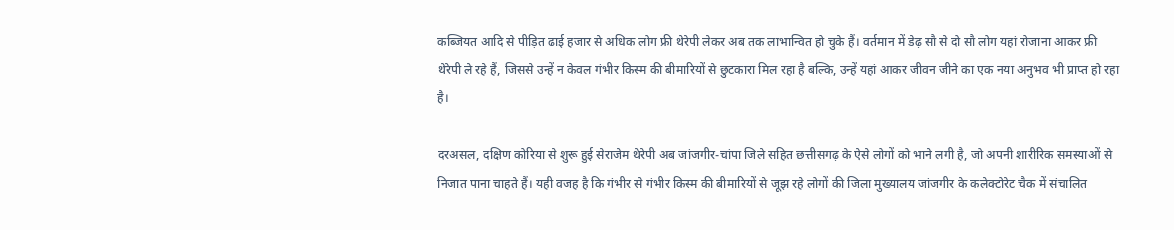कब्जियत आदि से पीड़ित ढाई हजार से अधिक लोग फ्री थेरेपी लेकर अब तक लाभान्वित हो चुके हैं। वर्तमान में डेढ़ सौ से दो सौ लोग यहां रोजाना आकर फ्री थेरेपी ले रहे हैं, जिससे उन्हें न केवल गंभीर किस्म की बीमारियों से छुटकारा मिल रहा है बल्कि, उन्हें यहां आकर जीवन जीने का एक नया अनुभव भी प्राप्त हो रहा है।

दरअसल, दक्षिण कोरिया से शुरू हुई सेराजेम थेरेपी अब जांजगीर-चांपा जिले सहित छत्तीसगढ़ के ऐसे लोगों को भाने लगी है, जो अपनी शारीरिक समस्याओं से निजात पाना चाहते हैं। यही वजह है कि गंभीर से गंभीर किस्म की बीमारियों से जूझ रहे लोगों की जिला मुख्यालय जांजगीर के कलेक्टोरेट चैक में संचालित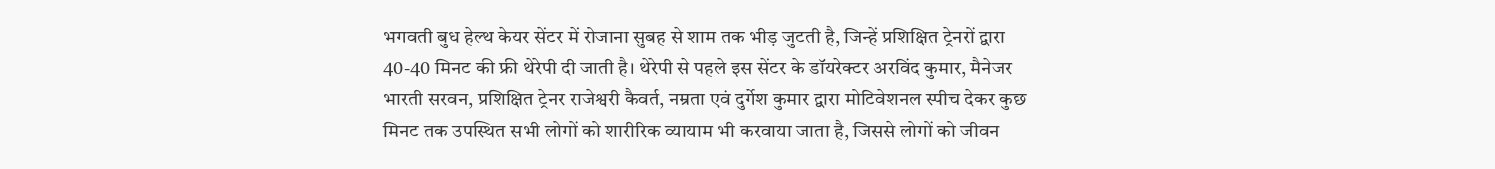भगवती बुध हेल्थ केयर सेंटर में रोजाना सुबह से शाम तक भीड़ जुटती है, जिन्हें प्रशिक्षित ट्रेनरों द्वारा 40-40 मिनट की फ्री थेरेपी दी जाती है। थेरेपी से पहले इस सेंटर के डॉयरेक्टर अरविंद कुमार, मैनेजर भारती सरवन, प्रशिक्षित ट्रेनर राजेश्वरी कैवर्त, नम्रता एवं दुर्गेश कुमार द्वारा मोटिवेशनल स्पीच देकर कुछ मिनट तक उपस्थित सभी लोगों को शारीरिक व्यायाम भी करवाया जाता है, जिससे लोगों को जीवन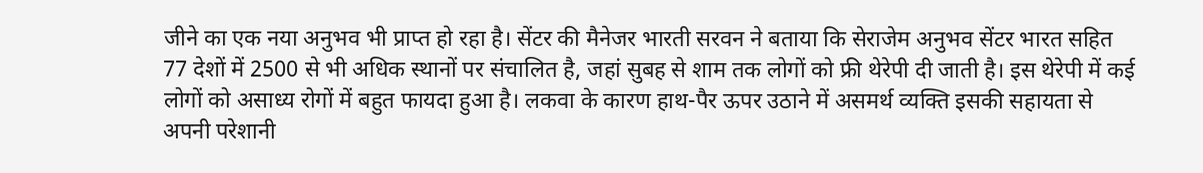जीने का एक नया अनुभव भी प्राप्त हो रहा है। सेंटर की मैनेजर भारती सरवन ने बताया कि सेराजेम अनुभव सेंटर भारत सहित 77 देशों में 2500 से भी अधिक स्थानों पर संचालित है, जहां सुबह से शाम तक लोगों को फ्री थेरेपी दी जाती है। इस थेरेपी में कई लोगों को असाध्य रोगों में बहुत फायदा हुआ है। लकवा के कारण हाथ-पैर ऊपर उठाने में असमर्थ व्यक्ति इसकी सहायता से अपनी परेशानी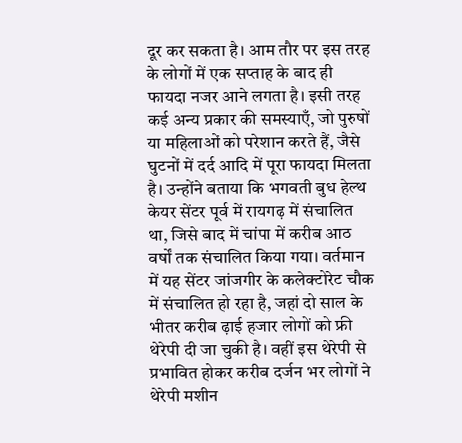दूर कर सकता है। आम तौर पर इस तरह के लोगों में एक सप्ताह के बाद ही फायदा नजर आने लगता है। इसी तरह कई अन्य प्रकार की समस्याएँ, जो पुरुषों या महिलाओं को परेशान करते हैं, जैसे घुटनों में दर्द आदि में पूरा फायदा मिलता है। उन्होंने बताया कि भगवती बुध हेल्थ केयर सेंटर पूर्व में रायगढ़ में संचालित था, जिसे बाद में चांपा में करीब आठ वर्षों तक संचालित किया गया। वर्तमान में यह सेंटर जांजगीर के कलेक्टोरेट चौक में संचालित हो रहा है, जहां दो साल के भीतर करीब ढ़ाई हजार लोगों को फ्री थेरेपी दी जा चुकी है। वहीं इस थेरेपी से प्रभावित होकर करीब दर्जन भर लोगों ने थेरेपी मशीन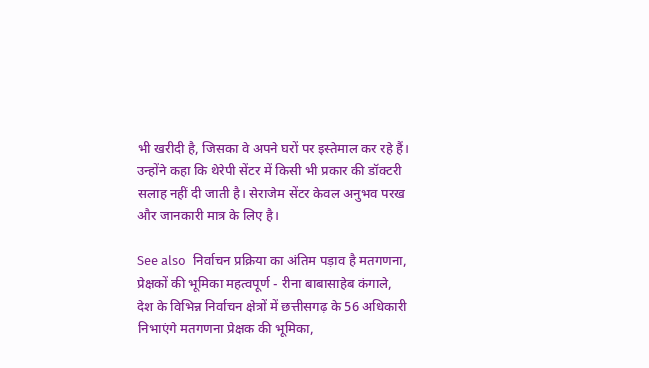भी खरीदी है, जिसका वे अपने घरों पर इस्तेमाल कर रहे हैं। उन्होंने कहा कि थेरेपी सेंटर में किसी भी प्रकार की डॉक्टरी सलाह नहीं दी जाती है। सेराजेम सेंटर केवल अनुभव परख और जानकारी मात्र के लिए है।

See also  निर्वाचन प्रक्रिया का अंतिम पड़ाव है मतगणना, प्रेक्षकों की भूमिका महत्वपूर्ण - रीना बाबासाहेब कंगाले, देश के विभिन्न निर्वाचन क्षेत्रों में छत्तीसगढ़ के 56 अधिकारी निभाएंगे मतगणना प्रेक्षक की भूमिका,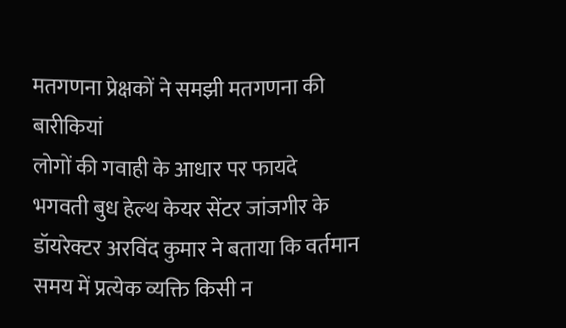मतगणना प्रेक्षकों ने समझी मतगणना की बारीकियां
लोगों की गवाही के आधार पर फायदे
भगवती बुध हेल्थ केयर सेंटर जांजगीर के डॉयरेक्टर अरविंद कुमार ने बताया कि वर्तमान समय में प्रत्येक व्यक्ति किसी न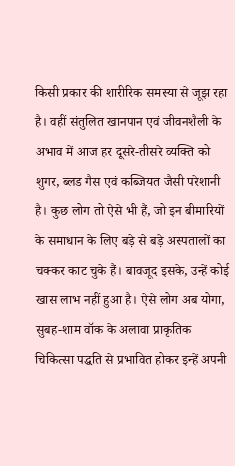किसी प्रकार की शारीरिक समस्या से जूझ रहा है। वहीं संतुलित खानपान एवं जीवनशैली के अभाव में आज हर दूसरे-तीसरे व्यक्ति को शुगर, ब्लड गैस एवं कब्जियत जैसी परेशानी है। कुछ लोग तो ऐसे भी हैं, जो इन बीमारियों के समाधान के लिए बड़े से बड़े अस्पतालों का चक्कर काट चुके हैं। बावजूद इसके, उन्हें कोई खास लाभ नहीं हुआ है। ऐसे लोग अब योगा, सुबह-शाम वॉक के अलावा प्राकृतिक चिकित्सा पद्धति से प्रभावित होकर इन्हें अपनी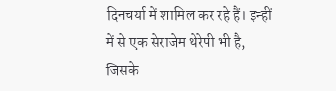दिनचर्या में शामिल कर रहे हैं। इन्हीं में से एक सेराजेम थेरेपी भी है, जिसके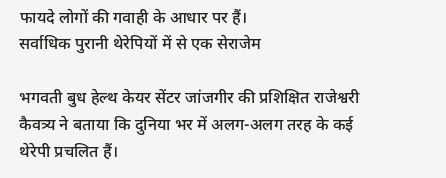फायदे लोगों की गवाही के आधार पर हैं।
सर्वाधिक पुरानी थेरेपियों में से एक सेराजेम

भगवती बुध हेल्थ केयर सेंटर जांजगीर की प्रशिक्षित राजेश्वरी कैवत्र्य ने बताया कि दुनिया भर में अलग-अलग तरह के कई थेरेपी प्रचलित हैं।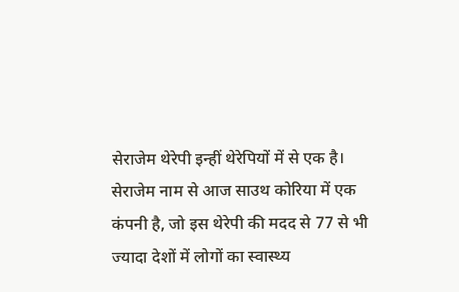सेराजेम थेरेपी इन्हीं थेरेपियों में से एक है। सेराजेम नाम से आज साउथ कोरिया में एक कंपनी है, जो इस थेरेपी की मदद से 77 से भी ज्यादा देशों में लोगों का स्वास्थ्य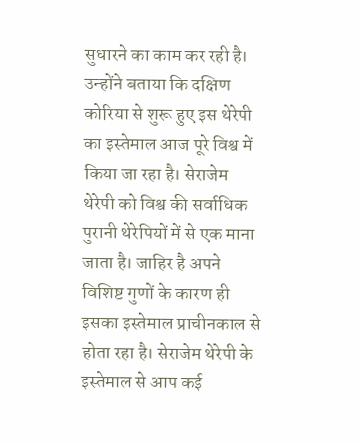सुधारने का काम कर रही है। उन्होंने बताया कि दक्षिण कोरिया से शुरू हुए इस थेरेपी का इस्तेमाल आज पूरे विश्व में किया जा रहा है। सेराजेम थेरेपी को विश्व की सर्वाधिक पुरानी थेरेपियों में से एक माना जाता है। जाहिर है अपने विशिष्ट गुणों के कारण ही इसका इस्तेमाल प्राचीनकाल से होता रहा है। सेराजेम थेरेपी के इस्तेमाल से आप कई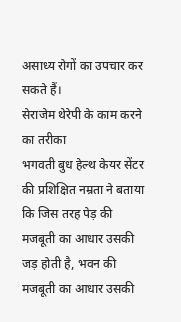असाध्य रोगों का उपचार कर सकते हैं।
सेराजेम थेरेपी के काम करने का तरीका
भगवती बुध हेल्थ केयर सेंटर की प्रशिक्षित नम्रता ने बताया कि जिस तरह पेड़ की मजबूती का आधार उसकी जड़ होती है, भवन की मजबूती का आधार उसकी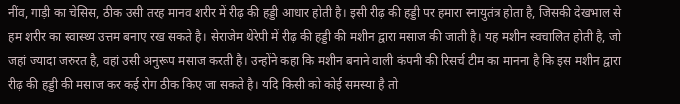नींव, गाड़ी का चेसिस, ठीक उसी तरह मानव शरीर में रीढ़ की हड्डी आधार होती है। इसी रीढ़ की हड्डी पर हमारा स्नायुतंत्र होता है, जिसकी देखभाल से हम शरीर का स्वास्थ्य उत्तम बनाए रख सकते है। सेराजेम थेरेपी में रीढ़ की हड्डी की मशीन द्वारा मसाज की जाती है। यह मशीन स्वचालित होती है, जो जहां ज्यादा जरुरत है, वहां उसी अनुरूप मसाज करती है। उन्होंने कहा कि मशीन बनाने वाली कंपनी की रिसर्च टीम का मानना है कि इस मशीन द्वारा रीढ़ की हड्डी की मसाज कर कई रोग ठीक किए जा सकते है। यदि किसी को कोई समस्या है तो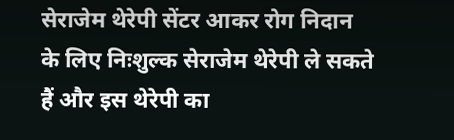सेराजेम थेरेपी सेंटर आकर रोग निदान के लिए निःशुल्क सेराजेम थेरेपी ले सकते हैं और इस थेरेपी का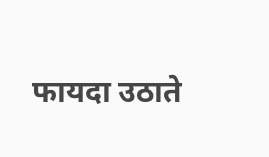फायदा उठाते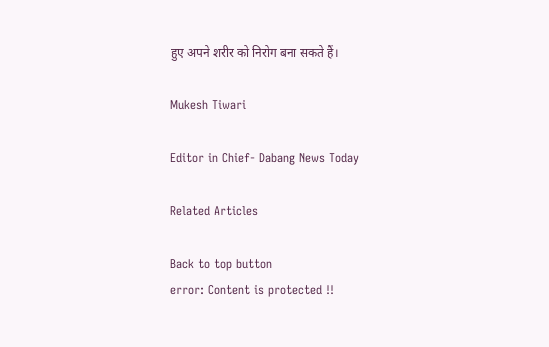हुए अपने शरीर को निरोग बना सकते हैं।

Mukesh Tiwari

Editor in Chief- Dabang News Today

Related Articles

Back to top button
error: Content is protected !!